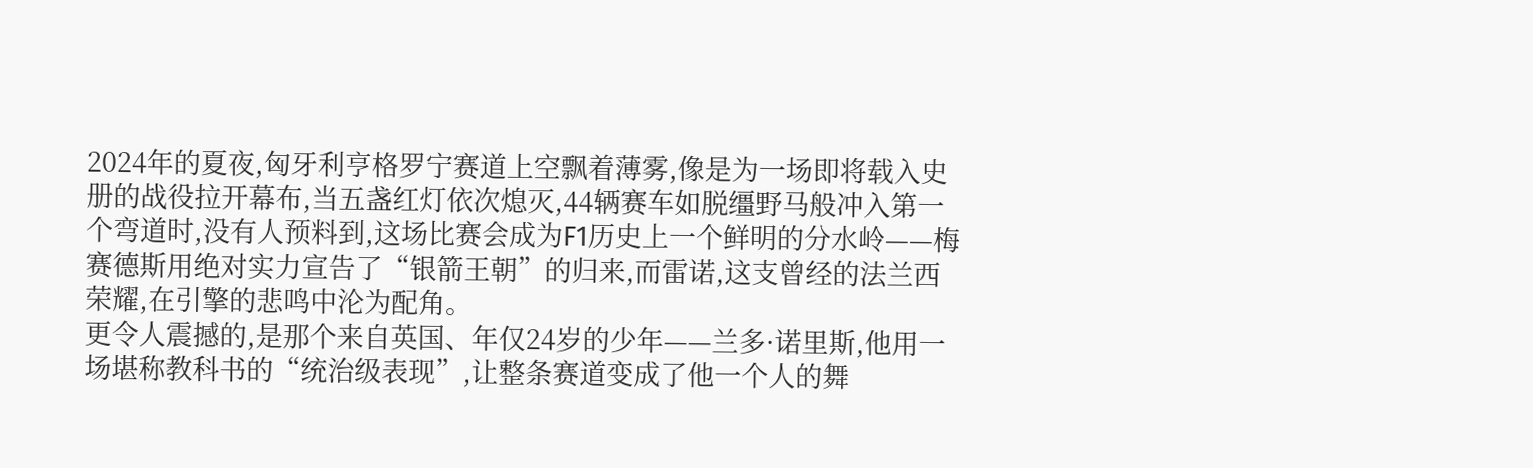2024年的夏夜,匈牙利亨格罗宁赛道上空飘着薄雾,像是为一场即将载入史册的战役拉开幕布,当五盏红灯依次熄灭,44辆赛车如脱缰野马般冲入第一个弯道时,没有人预料到,这场比赛会成为F1历史上一个鲜明的分水岭——梅赛德斯用绝对实力宣告了“银箭王朝”的归来,而雷诺,这支曾经的法兰西荣耀,在引擎的悲鸣中沦为配角。
更令人震撼的,是那个来自英国、年仅24岁的少年——兰多·诺里斯,他用一场堪称教科书的“统治级表现”,让整条赛道变成了他一个人的舞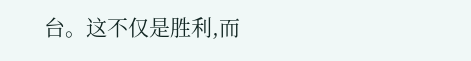台。这不仅是胜利,而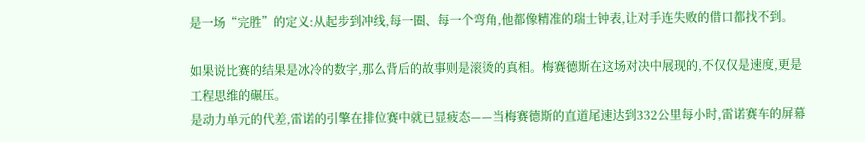是一场“完胜”的定义:从起步到冲线,每一圈、每一个弯角,他都像精准的瑞士钟表,让对手连失败的借口都找不到。

如果说比赛的结果是冰冷的数字,那么背后的故事则是滚烫的真相。梅赛德斯在这场对决中展现的,不仅仅是速度,更是工程思维的碾压。
是动力单元的代差,雷诺的引擎在排位赛中就已显疲态——当梅赛德斯的直道尾速达到332公里每小时,雷诺赛车的屏幕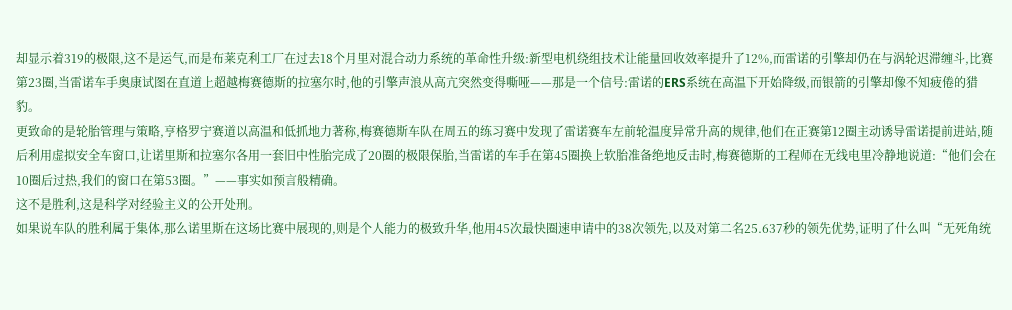却显示着319的极限,这不是运气,而是布莱克利工厂在过去18个月里对混合动力系统的革命性升级:新型电机绕组技术让能量回收效率提升了12%,而雷诺的引擎却仍在与涡轮迟滞缠斗,比赛第23圈,当雷诺车手奥康试图在直道上超越梅赛德斯的拉塞尔时,他的引擎声浪从高亢突然变得嘶哑——那是一个信号:雷诺的ERS系统在高温下开始降级,而银箭的引擎却像不知疲倦的猎豹。
更致命的是轮胎管理与策略,亨格罗宁赛道以高温和低抓地力著称,梅赛德斯车队在周五的练习赛中发现了雷诺赛车左前轮温度异常升高的规律,他们在正赛第12圈主动诱导雷诺提前进站,随后利用虚拟安全车窗口,让诺里斯和拉塞尔各用一套旧中性胎完成了20圈的极限保胎,当雷诺的车手在第45圈换上软胎准备绝地反击时,梅赛德斯的工程师在无线电里冷静地说道:“他们会在10圈后过热,我们的窗口在第53圈。”——事实如预言般精确。
这不是胜利,这是科学对经验主义的公开处刑。
如果说车队的胜利属于集体,那么诺里斯在这场比赛中展现的,则是个人能力的极致升华,他用45次最快圈速申请中的38次领先,以及对第二名25.637秒的领先优势,证明了什么叫“无死角统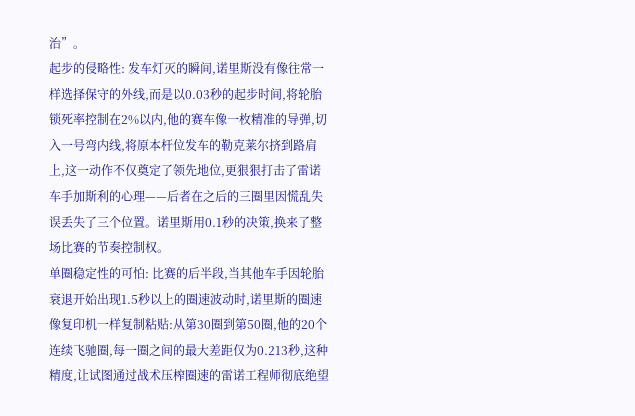治”。
起步的侵略性: 发车灯灭的瞬间,诺里斯没有像往常一样选择保守的外线,而是以0.03秒的起步时间,将轮胎锁死率控制在2%以内,他的赛车像一枚精准的导弹,切入一号弯内线,将原本杆位发车的勒克莱尔挤到路肩上,这一动作不仅奠定了领先地位,更狠狠打击了雷诺车手加斯利的心理——后者在之后的三圈里因慌乱失误丢失了三个位置。诺里斯用0.1秒的决策,换来了整场比赛的节奏控制权。
单圈稳定性的可怕: 比赛的后半段,当其他车手因轮胎衰退开始出现1.5秒以上的圈速波动时,诺里斯的圈速像复印机一样复制粘贴:从第30圈到第50圈,他的20个连续飞驰圈,每一圈之间的最大差距仅为0.213秒,这种精度,让试图通过战术压榨圈速的雷诺工程师彻底绝望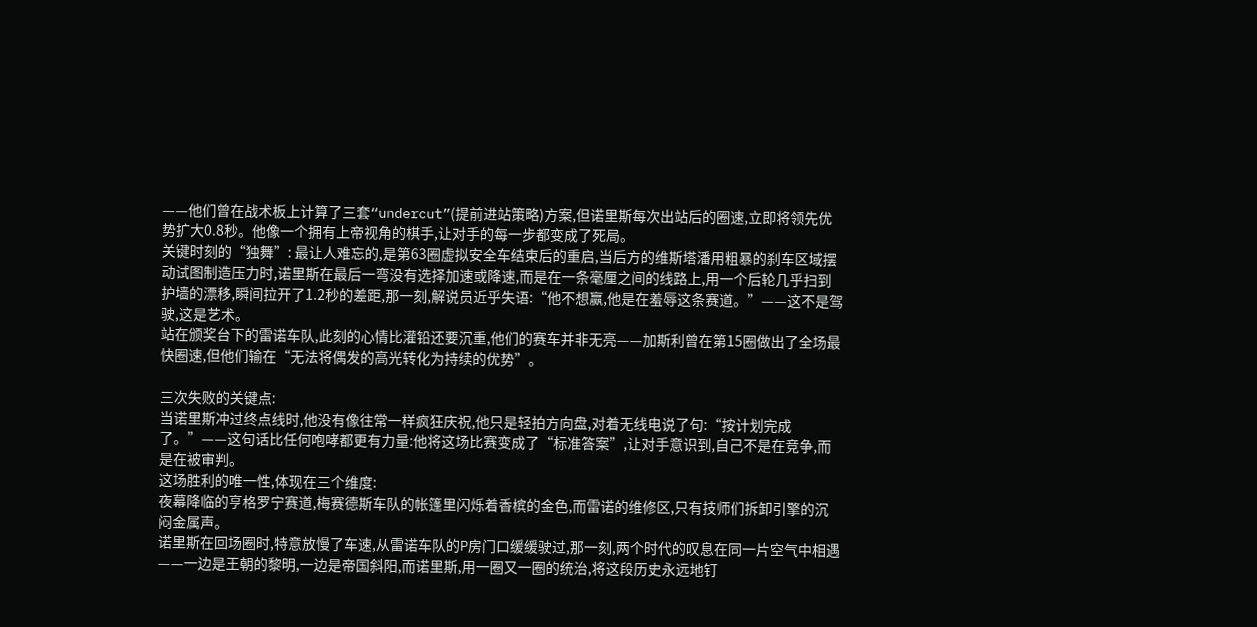——他们曾在战术板上计算了三套“undercut”(提前进站策略)方案,但诺里斯每次出站后的圈速,立即将领先优势扩大0.8秒。他像一个拥有上帝视角的棋手,让对手的每一步都变成了死局。
关键时刻的“独舞”: 最让人难忘的,是第63圈虚拟安全车结束后的重启,当后方的维斯塔潘用粗暴的刹车区域摆动试图制造压力时,诺里斯在最后一弯没有选择加速或降速,而是在一条毫厘之间的线路上,用一个后轮几乎扫到护墙的漂移,瞬间拉开了1.2秒的差距,那一刻,解说员近乎失语:“他不想赢,他是在羞辱这条赛道。”——这不是驾驶,这是艺术。
站在颁奖台下的雷诺车队,此刻的心情比灌铅还要沉重,他们的赛车并非无亮——加斯利曾在第15圈做出了全场最快圈速,但他们输在“无法将偶发的高光转化为持续的优势”。

三次失败的关键点:
当诺里斯冲过终点线时,他没有像往常一样疯狂庆祝,他只是轻拍方向盘,对着无线电说了句:“按计划完成了。”——这句话比任何咆哮都更有力量:他将这场比赛变成了“标准答案”,让对手意识到,自己不是在竞争,而是在被审判。
这场胜利的唯一性,体现在三个维度:
夜幕降临的亨格罗宁赛道,梅赛德斯车队的帐篷里闪烁着香槟的金色,而雷诺的维修区,只有技师们拆卸引擎的沉闷金属声。
诺里斯在回场圈时,特意放慢了车速,从雷诺车队的P房门口缓缓驶过,那一刻,两个时代的叹息在同一片空气中相遇——一边是王朝的黎明,一边是帝国斜阳,而诺里斯,用一圈又一圈的统治,将这段历史永远地钉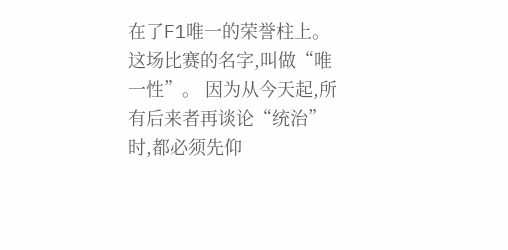在了F1唯一的荣誉柱上。
这场比赛的名字,叫做“唯一性”。 因为从今天起,所有后来者再谈论“统治”时,都必须先仰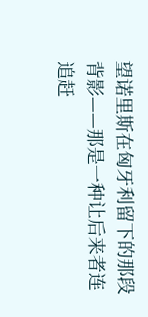望诺里斯在匈牙利留下的那段背影——那是一种让后来者连追赶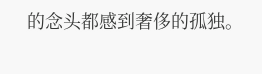的念头都感到奢侈的孤独。